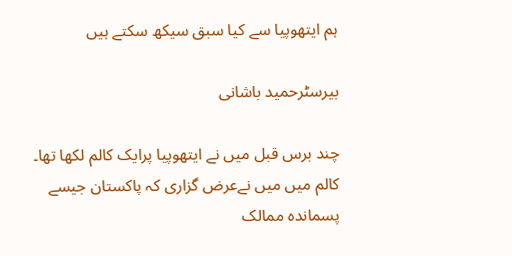ہم ایتھوپیا سے کیا سبق سیکھ سکتے ہیں

بیرسٹرحمید باشانی

چند برس قبل میں نے ایتھوپیا پرایک کالم لکھا تھا۔  کالم میں میں نےعرض گزاری کہ پاکستان جیسے پسماندہ ممالک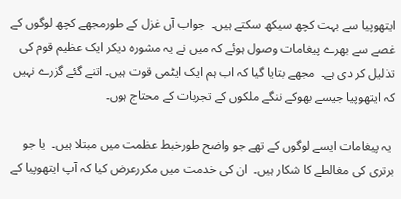ایتھوپیا سے بہت کچھ سیکھ سکتے ہیں۔  جواب آں غزل کے طورمجھے کچھ لوگوں کے غصے سے بھرے پیغامات وصول ہوئے کہ میں نے یہ مشورہ دیکر ایک عظیم قوم کی تذلیل کر دی ہے۔  مجھے بتایا گیا کہ اب ہم ایک ایٹمی قوت ہیں۔ اتنے گئے گزرے نہیں کہ ایتھوپیا جیسے بھوکے ننگے ملکوں کے تجربات کے محتاج ہوں۔

 یہ پیغامات ایسے لوگوں کے تھے جو واضح طورخبط عظمت میں مبتلا ہیں۔  یا جو برتری کی مغالطے کا شکار ہیں۔  ان کی خدمت میں مکررعرض کیا کہ آپ ایتھوپیا کے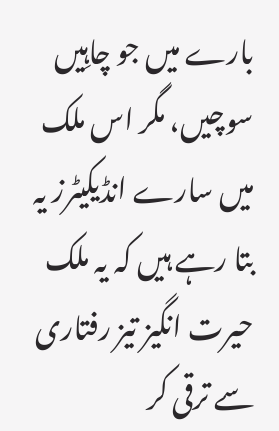بارے میں جو چاہِیں سوچیں، مگر اس ملک میں سارے انڈیکیٹرز یہ بتا رہے ہیں کہ یہ ملک حیرت انگیز تیز رفتاری سے ترقی کر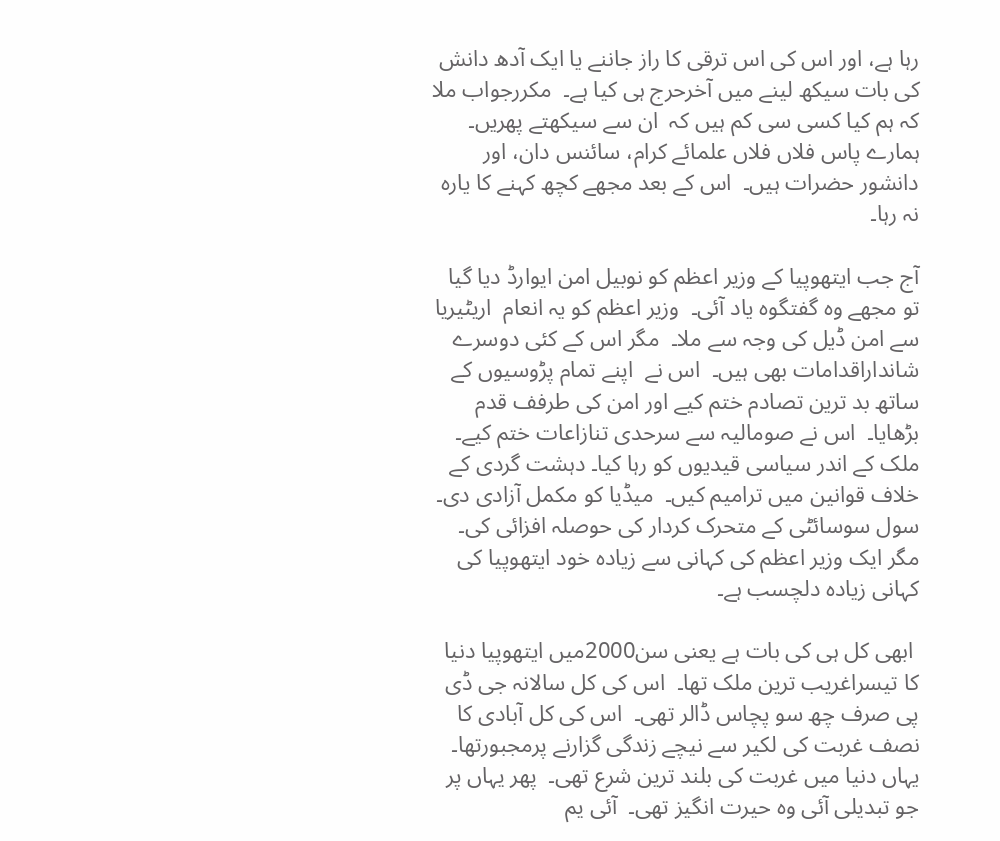رہا ہے، اور اس کی اس ترقی کا راز جاننے یا ایک آدھ دانش کی بات سیکھ لینے میں آخرحرج ہی کیا ہے۔  مکررجواب ملا کہ ہم کیا کسی سی کم ہیں کہ  ان سے سیکھتے پھریں۔  ہمارے پاس فلاں فلاں علمائے کرام، سائنس دان، اور دانشور حضرات ہیں۔  اس کے بعد مجھے کچھ کہنے کا یارہ نہ رہا۔

آج جب ایتھوپیا کے وزیر اعظم کو نوبیل امن ایوارڈ دیا گیا تو مجھے وہ گفتگوہ یاد آئی۔  وزیر اعظم کو یہ انعام  اریٹیریا سے امن ڈیل کی وجہ سے ملا۔  مگر اس کے کئی دوسرے شانداراقدامات بھی ہیں۔  اس نے  اپنے تمام پڑوسیوں کے ساتھ بد ترین تصادم ختم کیے اور امن کی طرفف قدم بڑھایا۔  اس نے صومالیہ سے سرحدی تنازاعات ختم کیے۔  ملک کے اندر سیاسی قیدیوں کو رہا کیا۔ دہشت گردی کے خلاف قوانین میں ترامیم کیں۔  میڈیا کو مکمل آزادی دی۔  سول سوسائٹی کے متحرک کردار کی حوصلہ افزائی کی۔  مگر ایک وزیر اعظم کی کہانی سے زیادہ خود ایتھوپیا کی کہانی زیادہ دلچسب ہے۔

 ابھی کل ہی کی بات ہے یعنی سن2000میں ایتھوپیا دنیا کا تیسراغریب ترین ملک تھا۔  اس کی کل سالانہ جی ڈی پی صرف چھ سو پچاس ڈالر تھی۔  اس کی کل آبادی کا نصف غربت کی لکیر سے نیچے زندگی گزارنے پرمجبورتھا۔  یہاں دنیا میں غربت کی بلند ترین شرع تھی۔  پھر یہاں پر جو تبدیلی آئی وہ حیرت انگیز تھی۔  آئی یم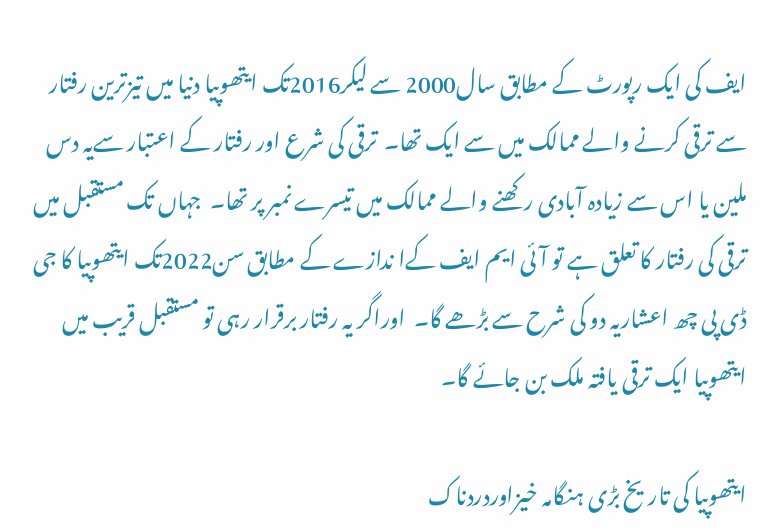ایف کی ایک رپورٹ کے مطابق سال2000 سے لیکر2016تک ایتھوپیا دنیا میں تیزترین رفتار سے ترقی کرنے والے ممالک میں سے ایک تھا۔  ترقی کی شرع اور رفتار کے اعتبار سےیہ دس ملین یا اس سے زیادہ آبادی رکھنے والے ممالک میں تیسرے نمبر پر تھا۔  جہاں تک مستقبل میں ترقی کی رفتار کا تعلق ہے تو آئی ایم ایف کےا ندازے کے مطابق سن2022تک ایتھوپیا کا جی ڈی پی چھ اعشاریہ دو کی شرح سے بڑھے گا۔  اوراگر یہ رفتار برقرار رہی تو مستقبل قریب میں ایتھوپیا ایک ترقی یافتہ ملک بن جائے گا۔

ایتھوپیا کی تاریخ بڑی ہنگامہ خیزاوردردناک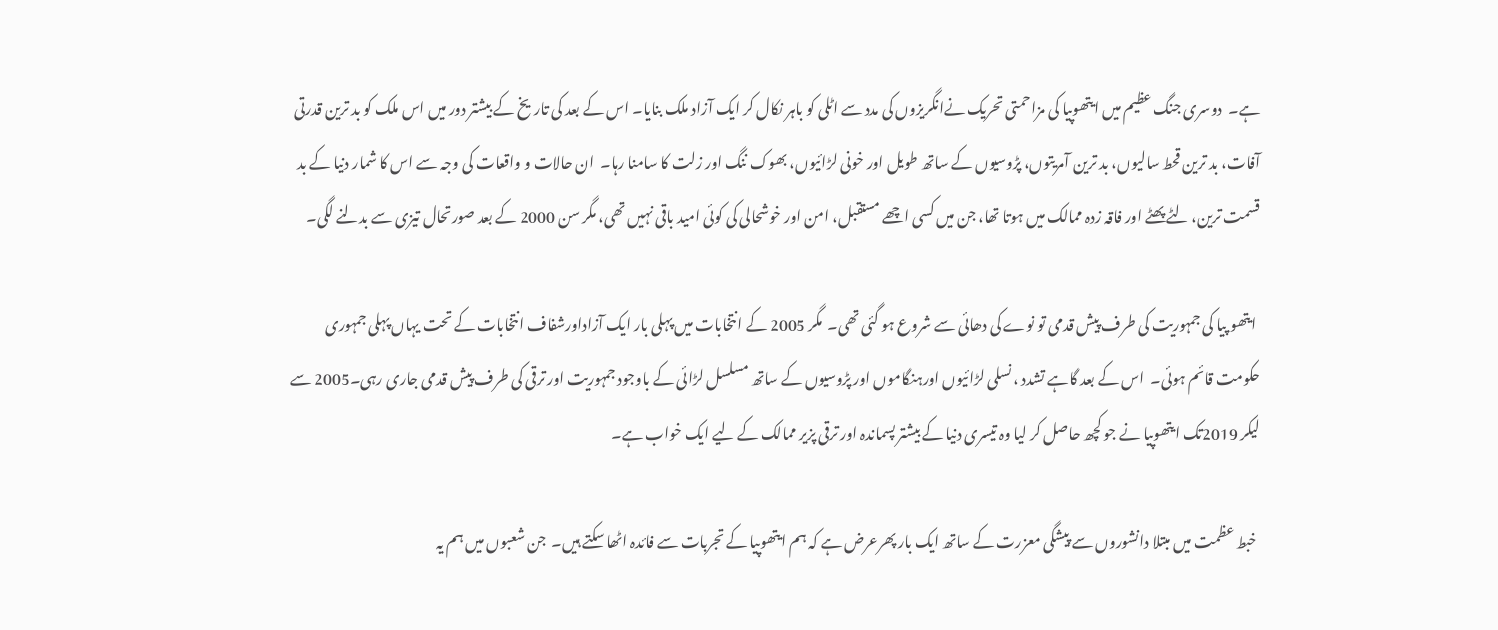ہے۔  دوسری جنگ عظیم میں ایتھوپیا کی مزاحمتی تحریک نےانگریزوں کی مدد سے اٹلی کو باہر نکال کر ایک آزاد ملک بنایا۔ اس کے بعد کی تاریخ کے بیشتر دور میں اس ملک کو بد ترین قدرتی آفات، بد ترین قحط سالیوں، بد ترین آمریتوں، پڑوسیوں کے ساتھ طویل اور خونی لڑائیوں، بھوک ننگ اور زلت کا سامنا رہا۔  ان حالات و واقعات کی وجہ سے اس کا شمار دنیا کے بد قسمت ترین، لٹے پھٹے اور فاقہ زدہ ممالک میں ہوتا تھا، جن میں کسی اچھے مستقبل، امن اور خوشحالی کی کوئی امید باقی نہیں تھی، مگر سن 2000 کے بعد صورتحال تیزی سے بدلنے لگی۔

 ایتھو پیا کی جمہوریت کی طرف پیش قدمی تو نوے کی دھائی سے شروع ہو گئی تھی۔  مگر 2005 کے انتخابات میں پہلی بار ایک آزاداورشفاف انتخابات کے تحت یہاں پہلی جمہوری حکومت قائم ہوئی۔  اس کے بعد گاہے تشدد ، نسلی لڑائیوں اورہنگاموں اور پڑوسیوں کے ساتھ مسلسل لڑائی کے باوجود جمہوریت اور ترقی کی طرف پیش قدمی جاری رہی۔2005 سے لیکر 2019تک ایتھوپیا نے جو کچھ حاصل کر لیا وہ تیسری دنیا کے بیشتر پسماندہ اور ترقی پزیر ممالک کے لیے ایک خواب ہے۔

 خبط عظمت میں مبتلا دانشوروں سے پیشگی معزرت کے ساتھ ایک بار پھرعرض ہے کہ ہم ایتھوپیا کے تجربات سے فائدہ اٹھا سکتے ہیں۔  جن شعبوں میں ہم یہ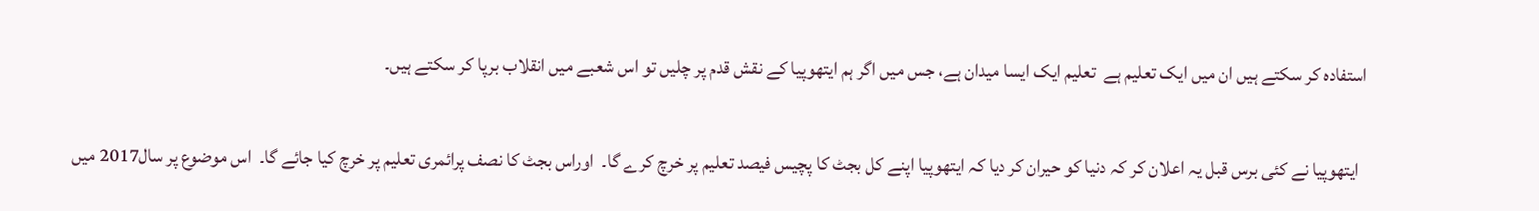استفادہ کر سکتے ہیں ان میں ایک تعلیم ہے  تعلیم ایک ایسا میدان ہے، جس میں اگر ہم ایتھوپیا کے نقش قدم پر چلیں تو اس شعبے میں انقلاب برپا کر سکتے ہیں۔

  ایتھوپیا نے کئی برس قبل یہ اعلان کر کہ دنیا کو حیران کر دیا کہ ایتھوپیا اپنے کل بجٹ کا پچیس فیصد تعلیم پر خرچ کرے گا۔  اوراس بجٹ کا نصف پرائمری تعلیم پر خرچ کیا جائے گا۔  اس موضوع پر سال2017 میں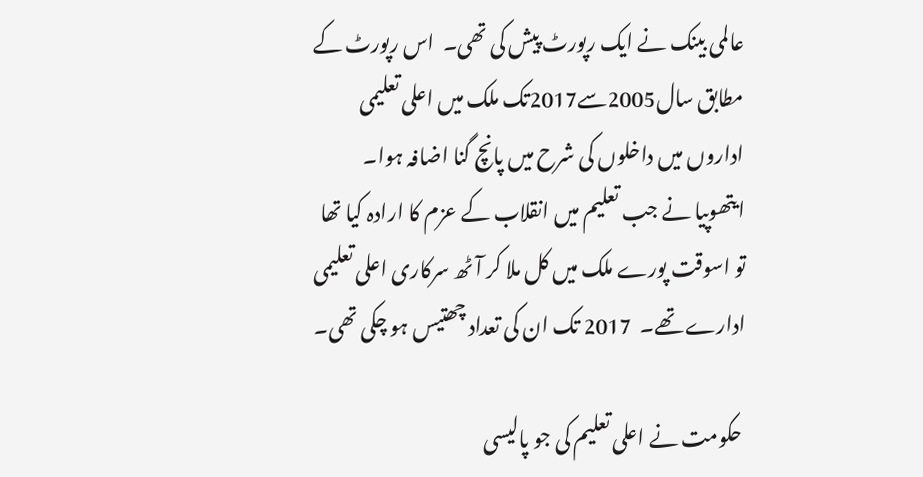عالمی بینک نے ایک رپورٹ پیش کی تھی۔  اس رپورٹ کے مطابق سال2005سے2017تک ملک میں اعلی تعلیمی اداروں میں داخلوں کی شرح میں پانچ گنا اضافہ ہوا۔  ایتھوپیا نے جب تعلیم میں انقلاب کے عزم کا ارادہ کیا تھا تو اسوقت پورے ملک میں کل ملا کر آٹھ سرکاری اعلی تعلیمی ادارے تھے۔  2017 تک ان کی تعداد چھتیس ہو چکی تھی۔

 حکومت نے اعلی تعلیم کی جو پالیسی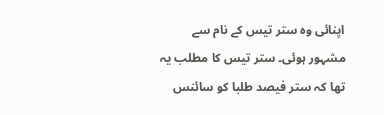اپنائی وہ ستر تیس کے نام سے مشہور ہوئی۔ ستر تیس کا مطلب یہ تھا کہ ستر فیصد طلبا کو سائنس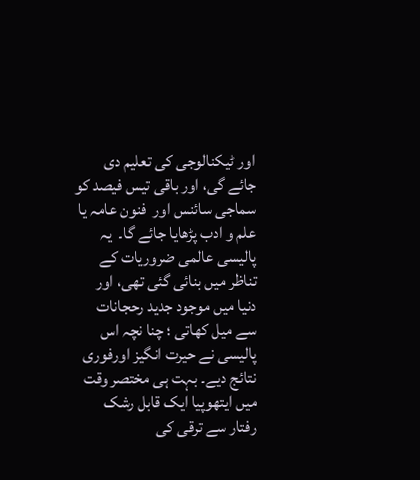اور ٹیکنالوجی کی تعلیم دی جائے گی، اور باقی تیس فیصد کو سماجی سائنس اور  فنون عامہ یا علم و ادب پڑھایا جائے گا۔  یہ پالیسی عالمی ضروریات کے تناظر میں بنائی گئی تھی، اور دنیا میں موجود جدید رحجانات سے میل کھاتی ؛ چنا نچہ اس پالیسی نے حیرت انگیز اورفوری نتائج دیے۔ بہت ہی مختصر وقت میں ایتھوپیا ایک قابل رشک رفتار سے ترقی کی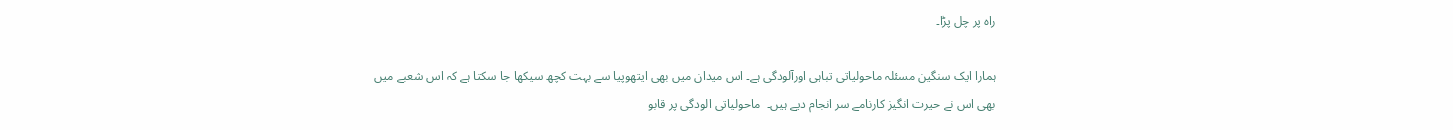راہ پر چل پڑا۔

ہمارا ایک سنگین مسئلہ ماحولیاتی تباہی اورآلودگی ہے۔ اس میدان میں بھی ایتھوپیا سے بہت کچھ سیکھا جا سکتا ہے کہ اس شعبے میں بھی اس نے حیرت انگیز کارنامے سر انجام دیے ہیں۔  ماحولیاتی الودگی پر قابو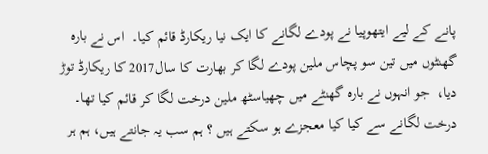پانے کے لیے ایتھوپیا نے پودے لگانے کا ایک نیا ریکارڈ قائم کیا۔  اس نے بارہ گھنٹوں میں تین سو پچاس ملین پودے لگا کر بھارت کا سال2017 کا ریکارڈ توڑ دیا،  جو انہوں نے بارہ گھنٹے میں چھیاسٹھ ملین درخت لگا کر قائم کیا تھا۔  درخت لگانے سے کیا کیا معجزے ہو سکتے ہیں ؟ ہم سب یہ جانتے ہیں، ہم ہر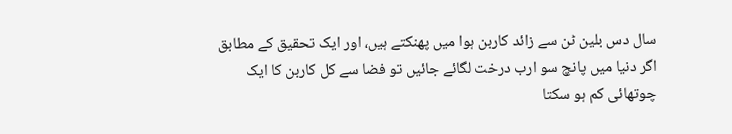سال دس بلین ٹن سے زائد کاربن ہوا میں پھنکتے ہیں، اور ایک تحقیق کے مطابق اگر دنیا میں پانچ سو ارب درخت لگائے جائیں تو فضا سے کل کاربن کا ایک چوتھائی کم ہو سکتا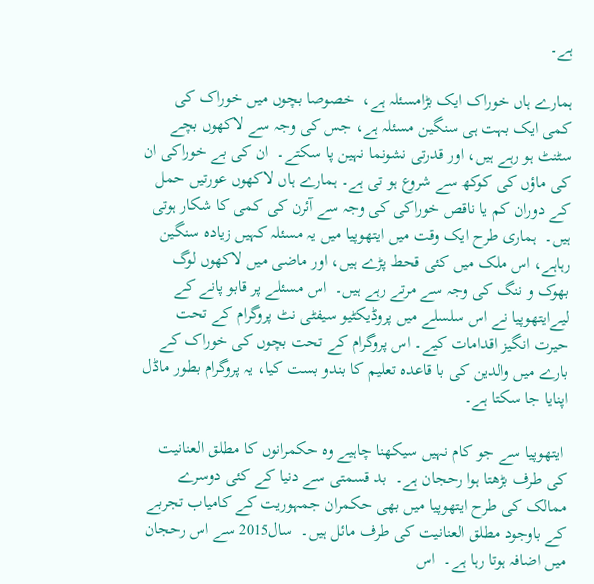ہے۔

ہمارے ہاں خوراک ایک بڑامسئلہ ہے،  خصوصا بچوں میں خوراک کی کمی ایک بہت ہی سنگین مسئلہ ہے، جس کی وجہ سے لاکھوں بچے سٹنٹ ہو رہے ہیں، اور قدرتی نشونما نہین پا سکتے۔  ان کی بے خوراکی ان کی ماؤں کی کوکھ سے شروع ہو تی ہے۔ ہمارے ہاں لاکھوں عورتیں حمل کے دوران کم یا ناقص خوراکی کی وجہ سے آئرن کی کمی کا شکار ہوتی ہیں۔  ہماری طرح ایک وقت میں ایتھوپیا میں یہ مسئلہ کہیں زیادہ سنگین رہاہے، اس ملک میں کئی قحط پڑے ہیں، اور ماضی میں لاکھوں لوگ بھوک و ننگ کی وجہ سے مرتے رہے ہیں۔  اس مسئلے پر قابو پانے کے لیےایتھوپیا نے اس سلسلے میں پروڈیکٹیو سیفٹی نٹ پروگرام کے تحت حیرت انگیز اقدامات کیے۔ اس پروگرام کے تحت بچوں کی خوراک کے بارے میں والدین کی با قاعدہ تعلیم کا بندو بست کیا، یہ پروگرام بطور ماڈل اپنایا جا سکتا ہے۔

 ایتھوپیا سے جو کام نہیں سیکھنا چاہیے وہ حکمرانوں کا مطلق العنانیت کی طرف بڑھتا ہوا رحجان ہے۔  بد قسمتی سے دنیا کے کئی دوسرے ممالک کی طرح ایتھوپیا میں بھی حکمران جمہوریت کے کامیاب تجربے کے باوجود مطلق العنانیت کی طرف مائل ہیں۔  سال2015 سے اس رحجان میں اضافہ ہوتا رہا ہے۔  اس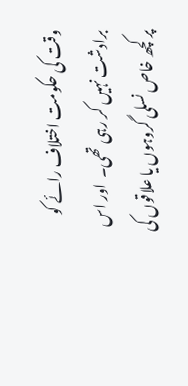وقت کی حکومت اختلاف رائے کو برادشت نہیں کر رہی تھی۔  اور اس پر کچھ خاص نسلی گروہوں یا علاقوں کی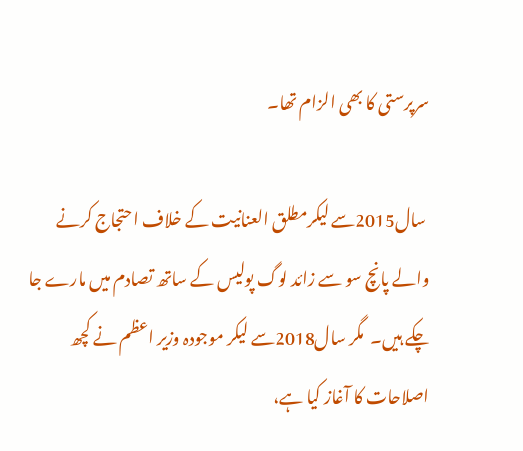سرپرستی کا بھی الزام تھا۔

 سال2015سے لیکرمطلق العنانیت کے خلاف احتجاج کرنے والے پانچ سو سے زائد لوگ پولیس کے ساتھ تصادم میں مارے جا چکے ہیں۔  مگر سال2018سے لیکر موجودہ وزیر اعظم نے کچھ اصلاحات کا آغاز کیا ہے،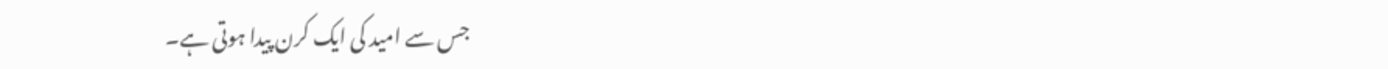جس سے امید کی ایک کرن پیدا ہوتی ہے۔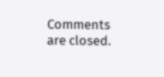Comments are closed.